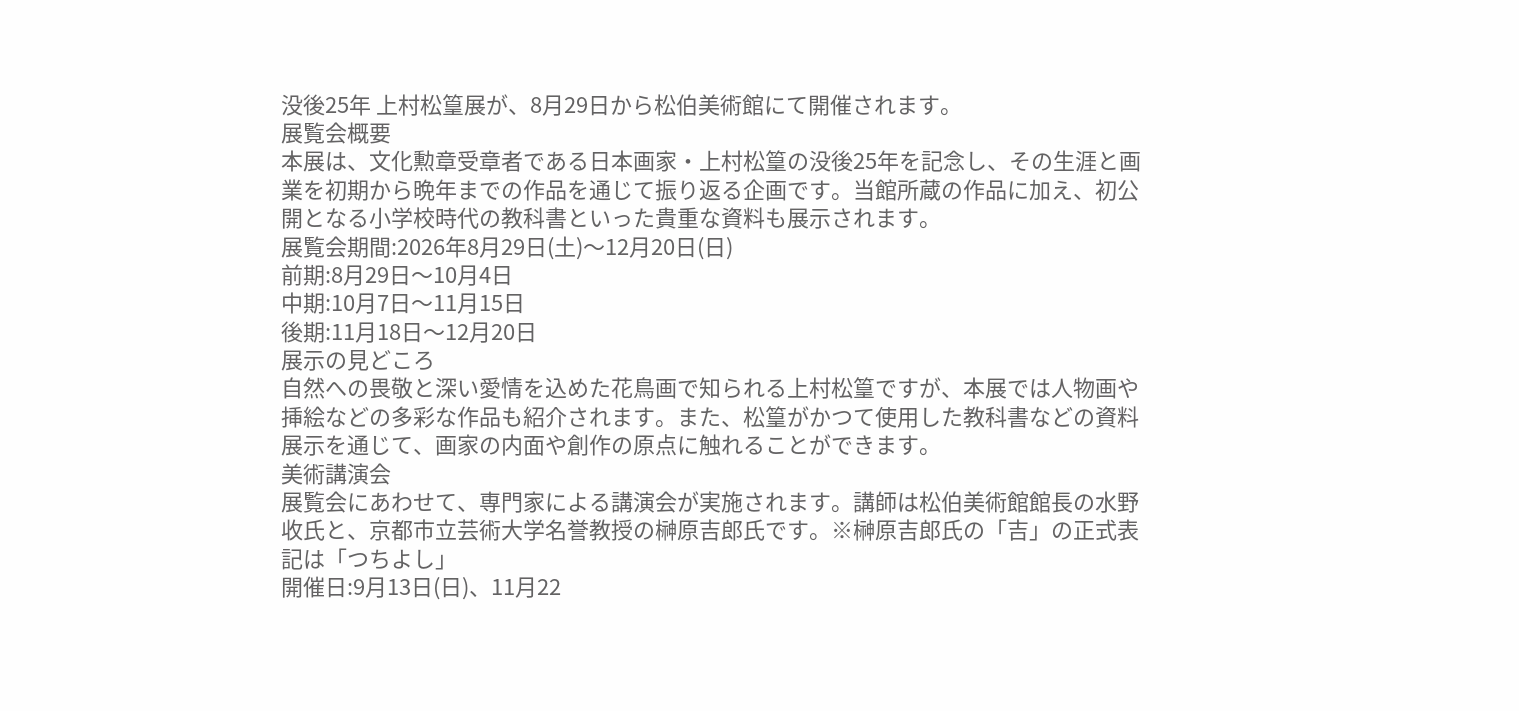没後25年 上村松篁展が、8月29日から松伯美術館にて開催されます。
展覧会概要
本展は、文化勲章受章者である日本画家・上村松篁の没後25年を記念し、その生涯と画業を初期から晩年までの作品を通じて振り返る企画です。当館所蔵の作品に加え、初公開となる小学校時代の教科書といった貴重な資料も展示されます。
展覧会期間:2026年8月29日(土)〜12月20日(日)
前期:8月29日〜10月4日
中期:10月7日〜11月15日
後期:11月18日〜12月20日
展示の見どころ
自然への畏敬と深い愛情を込めた花鳥画で知られる上村松篁ですが、本展では人物画や挿絵などの多彩な作品も紹介されます。また、松篁がかつて使用した教科書などの資料展示を通じて、画家の内面や創作の原点に触れることができます。
美術講演会
展覧会にあわせて、専門家による講演会が実施されます。講師は松伯美術館館長の水野收氏と、京都市立芸術大学名誉教授の榊原吉郎氏です。※榊原吉郎氏の「吉」の正式表記は「つちよし」
開催日:9月13日(日)、11月22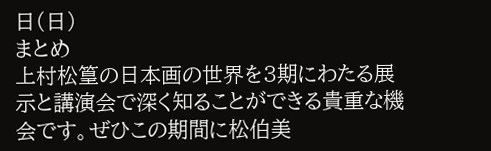日(日)
まとめ
上村松篁の日本画の世界を3期にわたる展示と講演会で深く知ることができる貴重な機会です。ぜひこの期間に松伯美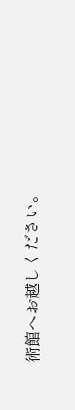術館へお越しください。